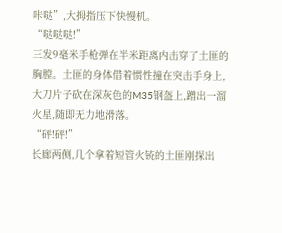咔哒”,大拇指压下快慢机。
“哒哒哒!”
三发9毫米手枪弹在半米距离内击穿了土匪的胸膛。土匪的身体借着惯性撞在突击手身上,大刀片子砍在深灰色的M35钢盔上,蹭出一溜火星,随即无力地滑落。
“砰!砰!”
长廊两侧,几个拿着短管火铳的土匪刚探出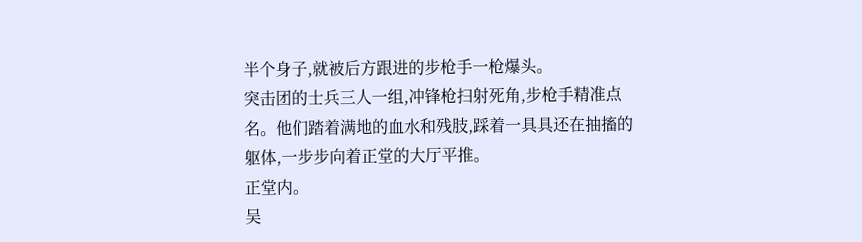半个身子,就被后方跟进的步枪手一枪爆头。
突击团的士兵三人一组,冲锋枪扫射死角,步枪手精准点名。他们踏着满地的血水和残肢,踩着一具具还在抽搐的躯体,一步步向着正堂的大厅平推。
正堂内。
吴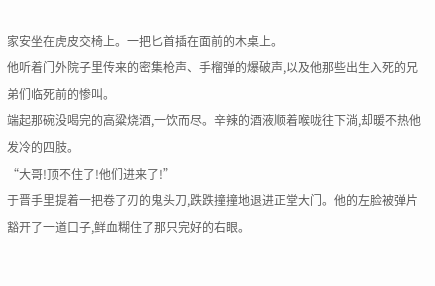家安坐在虎皮交椅上。一把匕首插在面前的木桌上。
他听着门外院子里传来的密集枪声、手榴弹的爆破声,以及他那些出生入死的兄弟们临死前的惨叫。
端起那碗没喝完的高粱烧酒,一饮而尽。辛辣的酒液顺着喉咙往下淌,却暖不热他发冷的四肢。
“大哥!顶不住了!他们进来了!”
于晋手里提着一把卷了刃的鬼头刀,跌跌撞撞地退进正堂大门。他的左脸被弹片豁开了一道口子,鲜血糊住了那只完好的右眼。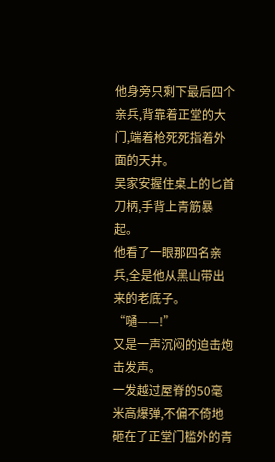他身旁只剩下最后四个亲兵,背靠着正堂的大门,端着枪死死指着外面的天井。
吴家安握住桌上的匕首刀柄,手背上青筋暴起。
他看了一眼那四名亲兵,全是他从黑山带出来的老底子。
“嗵——!”
又是一声沉闷的迫击炮击发声。
一发越过屋脊的50毫米高爆弹,不偏不倚地砸在了正堂门槛外的青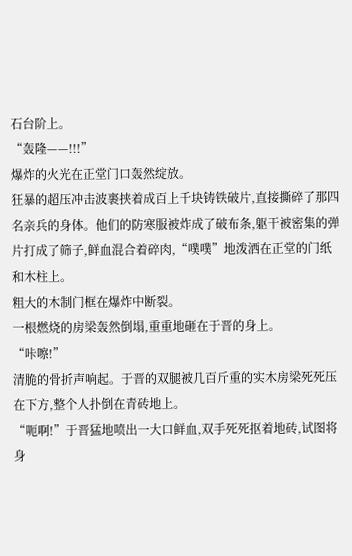石台阶上。
“轰隆——!!!”
爆炸的火光在正堂门口轰然绽放。
狂暴的超压冲击波裹挟着成百上千块铸铁破片,直接撕碎了那四名亲兵的身体。他们的防寒服被炸成了破布条,躯干被密集的弹片打成了筛子,鲜血混合着碎肉,“噗噗”地泼洒在正堂的门纸和木柱上。
粗大的木制门框在爆炸中断裂。
一根燃烧的房梁轰然倒塌,重重地砸在于晋的身上。
“咔嚓!”
清脆的骨折声响起。于晋的双腿被几百斤重的实木房梁死死压在下方,整个人扑倒在青砖地上。
“呃啊!”于晋猛地喷出一大口鲜血,双手死死抠着地砖,试图将身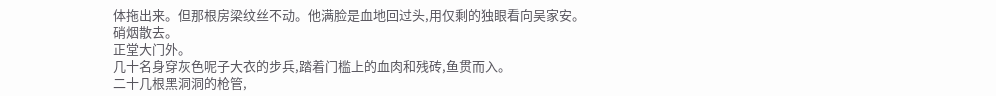体拖出来。但那根房梁纹丝不动。他满脸是血地回过头,用仅剩的独眼看向吴家安。
硝烟散去。
正堂大门外。
几十名身穿灰色呢子大衣的步兵,踏着门槛上的血肉和残砖,鱼贯而入。
二十几根黑洞洞的枪管,